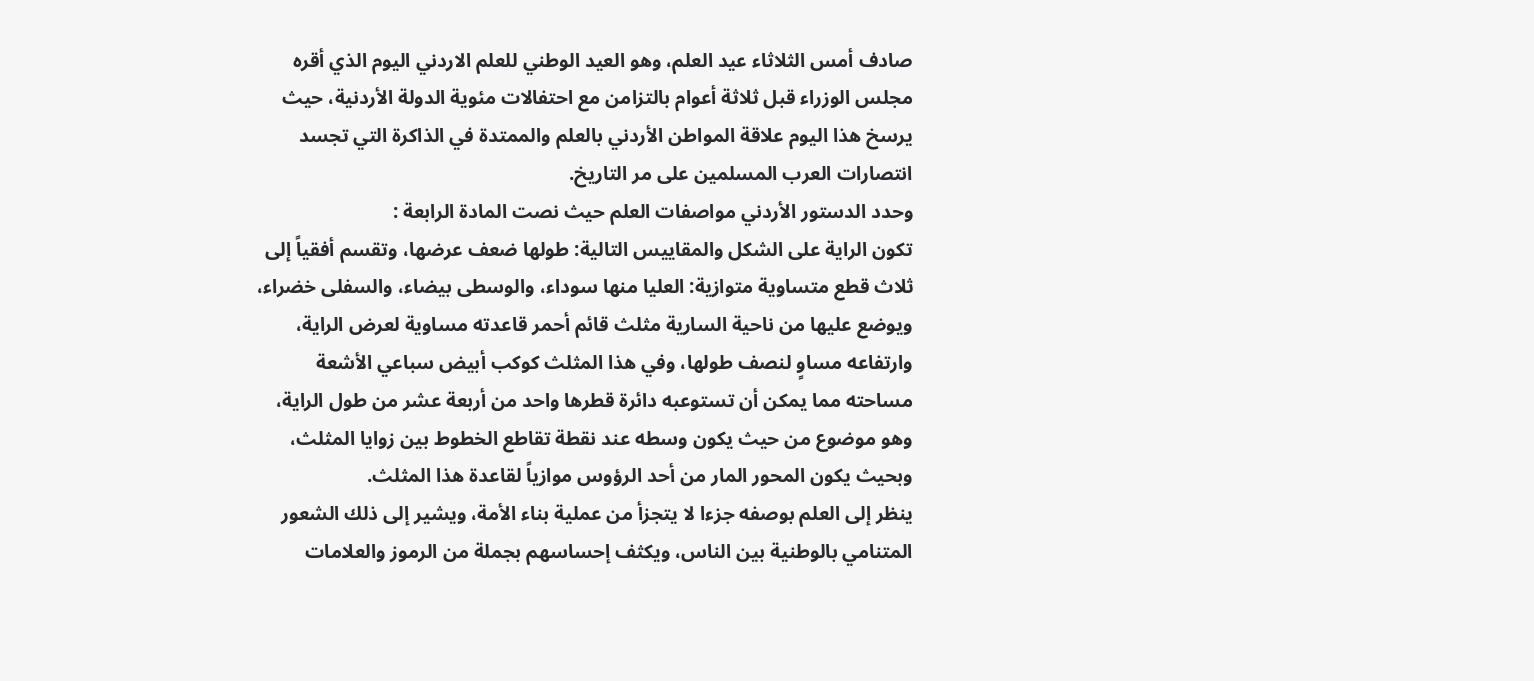صادف أمس الثلاثاء عيد العلم، وهو العيد الوطني للعلم الاردني اليوم الذي أقره مجلس الوزراء قبل ثلاثة أعوام بالتزامن مع احتفالات مئوية الدولة الأردنية، حيث يرسخ هذا اليوم علاقة المواطن الأردني بالعلم والممتدة في الذاكرة التي تجسد انتصارات العرب المسلمين على مر التاريخ.
وحدد الدستور الأردني مواصفات العلم حيث نصت المادة الرابعة :
تكون الراية على الشكل والمقاييس التالية: طولها ضعف عرضها، وتقسم أفقياً إلى ثلاث قطع متساوية متوازية: العليا منها سوداء، والوسطى بيضاء، والسفلى خضراء، ويوضع عليها من ناحية السارية مثلث قائم أحمر قاعدته مساوية لعرض الراية، وارتفاعه مساوٍ لنصف طولها، وفي هذا المثلث كوكب أبيض سباعي الأشعة مساحته مما يمكن أن تستوعبه دائرة قطرها واحد من أربعة عشر من طول الراية، وهو موضوع من حيث يكون وسطه عند نقطة تقاطع الخطوط بين زوايا المثلث، وبحيث يكون المحور المار من أحد الرؤوس موازياً لقاعدة هذا المثلث.
ينظر إلى العلم بوصفه جزءا لا يتجزأ من عملية بناء الأمة، ويشير إلى ذلك الشعور المتنامي بالوطنية بين الناس، ويكثف إحساسهم بجملة من الرموز والعلامات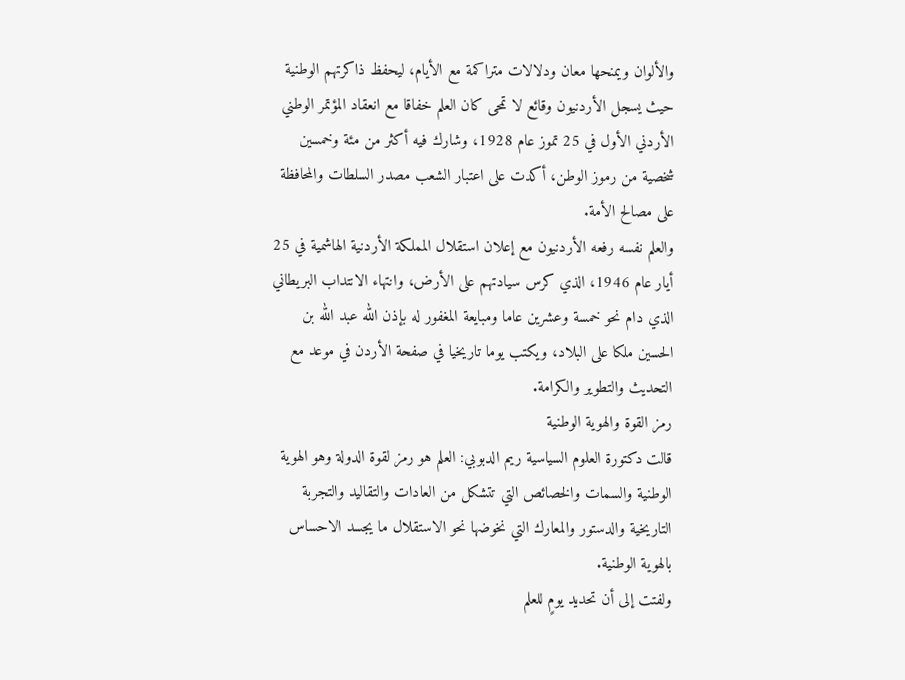والألوان ويمنحها معان ودلالات متراكمة مع الأيام، ليحفظ ذاكرتهم الوطنية حيث يسجل الأردنيون وقائع لا تمحى كان العلم خفاقا مع انعقاد المؤتمر الوطني الأردني الأول في 25 تموز عام 1928، وشارك فيه أكثر من مئة وخمسين شخصية من رموز الوطن، أكدت على اعتبار الشعب مصدر السلطات والمحافظة على مصالح الأمة.
والعلم نفسه رفعه الأردنيون مع إعلان استقلال المملكة الأردنية الهاشمية في 25 أيار عام 1946، الذي كرس سيادتهم على الأرض، وانتهاء الانتداب البريطاني الذي دام نحو خمسة وعشرين عاما ومبايعة المغفور له بإذن الله عبد الله بن الحسين ملكا على البلاد، ويكتب يوما تاريخيا في صفحة الأردن في موعد مع التحديث والتطوير والكرامة.
رمز القوة والهوية الوطنية
قالت دكتورة العلوم السياسية ريم الدبوبي: العلم هو رمز لقوة الدولة وهو الهوية الوطنية والسمات والخصائص التي تتشكل من العادات والتقاليد والتجربة التاريخية والدستور والمعارك التي نخوضها نحو الاستقلال ما يجسد الاحساس بالهوية الوطنية.
ولفتت إلى أن تحديد يومٍ للعلم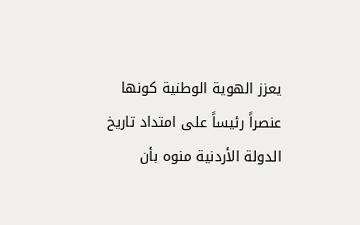يعزز الهوية الوطنية كونها عنصراً رئيساً على امتداد تاريخ الدولة الأردنية منوه بأن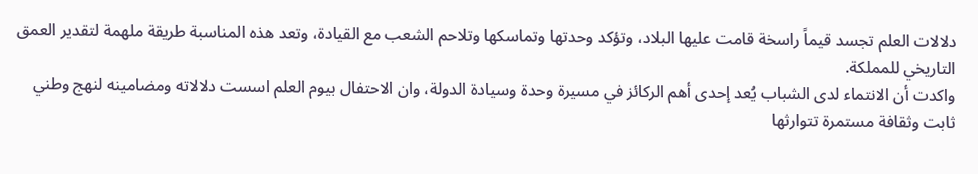دلالات العلم تجسد قيماً راسخة قامت عليها البلاد، وتؤكد وحدتها وتماسكها وتلاحم الشعب مع القيادة، وتعد هذه المناسبة طريقة ملهمة لتقدير العمق التاريخي للمملكة.
واكدت أن الانتماء لدى الشباب يُعد إحدى أهم الركائز في مسيرة وحدة وسيادة الدولة، وان الاحتفال بيوم العلم اسست دلالاته ومضامينه لنهج وطني ثابت وثقافة مستمرة تتوارثها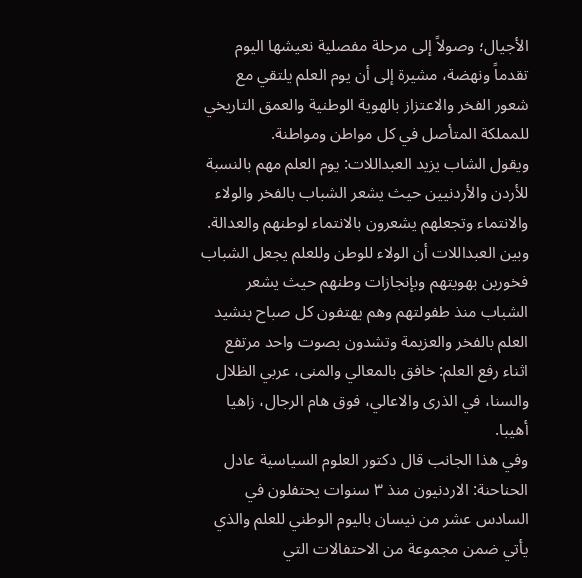الأجيال؛ وصولاً إلى مرحلة مفصلية نعيشها اليوم تقدماً ونهضة، مشيرة إلى أن يوم العلم يلتقي مع شعور الفخر والاعتزاز بالهوية الوطنية والعمق التاريخي للمملكة المتأصل في كل مواطن ومواطنة.
ويقول الشاب يزيد العبداللات: يوم العلم مهم بالنسبة للأردن والأردنيين حيث يشعر الشباب بالفخر والولاء والانتماء وتجعلهم يشعرون بالانتماء لوطنهم والعدالة.
وبين العبداللات أن الولاء للوطن وللعلم يجعل الشباب فخورين بهويتهم وبإنجازات وطنهم حيث يشعر الشباب منذ طفولتهم وهم يهتفون كل صباح بنشيد العلم بالفخر والعزيمة وتشدون بصوت واحد مرتفع اثناء رفع العلم: خافق بالمعالي والمنى، عربي الظلال والسنا، في الذرى والاعالي، فوق هام الرجال، زاهيا أهيبا.
وفي هذا الجانب قال دكتور العلوم السياسية عادل الحناحنة: الاردنيون منذ ٣ سنوات يحتفلون في السادس عشر من نيسان باليوم الوطني للعلم والذي يأتي ضمن مجموعة من الاحتفالات التي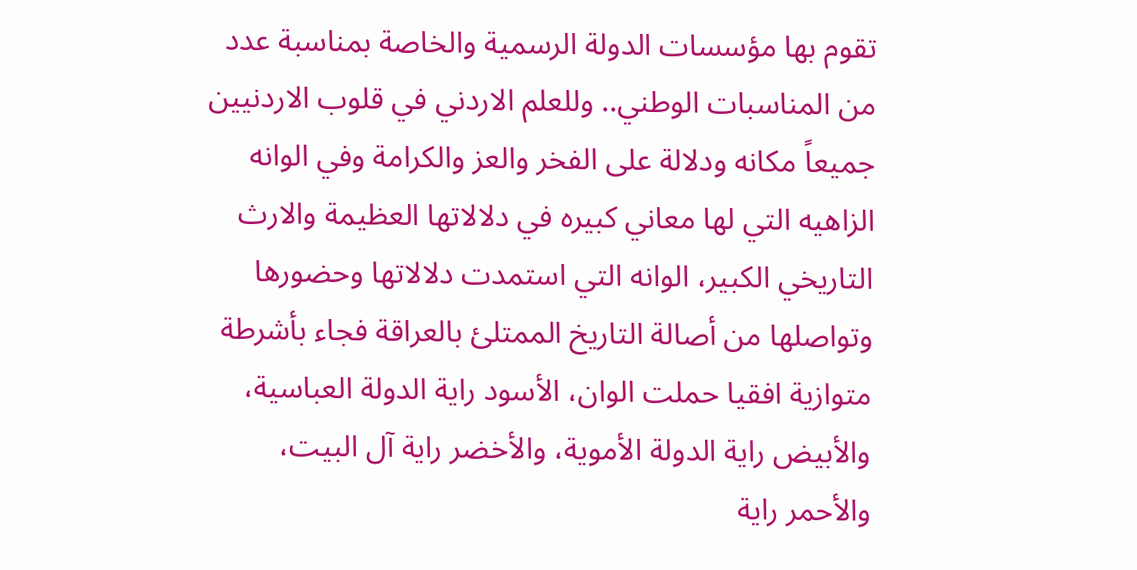تقوم بها مؤسسات الدولة الرسمية والخاصة بمناسبة عدد من المناسبات الوطني.. وللعلم الاردني في قلوب الاردنيين جميعاً مكانه ودلالة على الفخر والعز والكرامة وفي الوانه الزاهيه التي لها معاني كبيره في دلالاتها العظيمة والارث التاريخي الكبير، الوانه التي استمدت دلالاتها وحضورها وتواصلها من أصالة التاريخ الممتلئ بالعراقة فجاء بأشرطة متوازية افقيا حملت الوان، الأسود راية الدولة العباسية، والأبيض راية الدولة الأموية، والأخضر راية آل البيت، والأحمر راية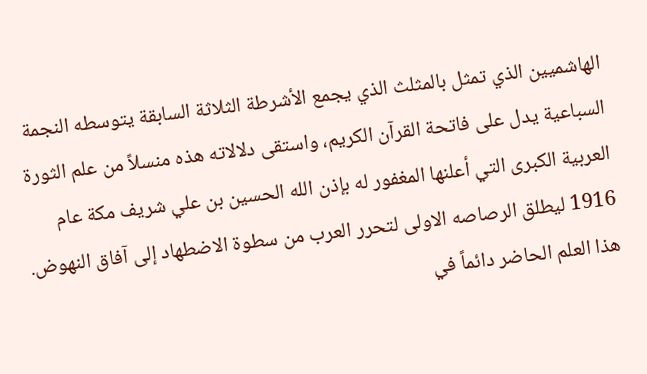الهاشميين الذي تمثل بالمثلث الذي يجمع الأشرطة الثلاثة السابقة يتوسطه النجمة السباعية يدل على فاتحة القرآن الكريم، واستقى دلالاته هذه منسلاً من علم الثورة العربية الكبرى التي أعلنها المغفور له بإذن الله الحسين بن علي شريف مكة عام 1916 ليطلق الرصاصه الاولى لتحرر العرب من سطوة الاضطهاد إلى آفاق النهوض. هذا العلم الحاضر دائماً في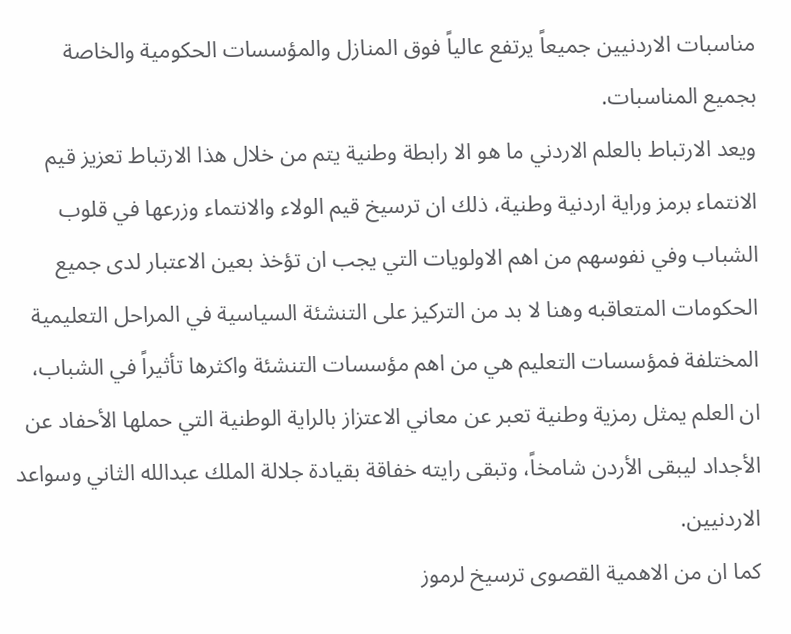مناسبات الاردنيين جميعاً يرتفع عالياً فوق المنازل والمؤسسات الحكومية والخاصة بجميع المناسبات.
ويعد الارتباط بالعلم الاردني ما هو الا رابطة وطنية يتم من خلال هذا الارتباط تعزيز قيم الانتماء برمز وراية اردنية وطنية، ذلك ان ترسيخ قيم الولاء والانتماء وزرعها في قلوب الشباب وفي نفوسهم من اهم الاولويات التي يجب ان تؤخذ بعين الاعتبار لدى جميع الحكومات المتعاقبه وهنا لا بد من التركيز على التنشئة السياسية في المراحل التعليمية المختلفة فمؤسسات التعليم هي من اهم مؤسسات التنشئة واكثرها تأثيراً في الشباب، ان العلم يمثل رمزية وطنية تعبر عن معاني الاعتزاز بالراية الوطنية التي حملها الأحفاد عن الأجداد ليبقى الأردن شامخاً، وتبقى رايته خفاقة بقيادة جلالة الملك عبدالله الثاني وسواعد الاردنيين.
كما ان من الاهمية القصوى ترسيخ لرموز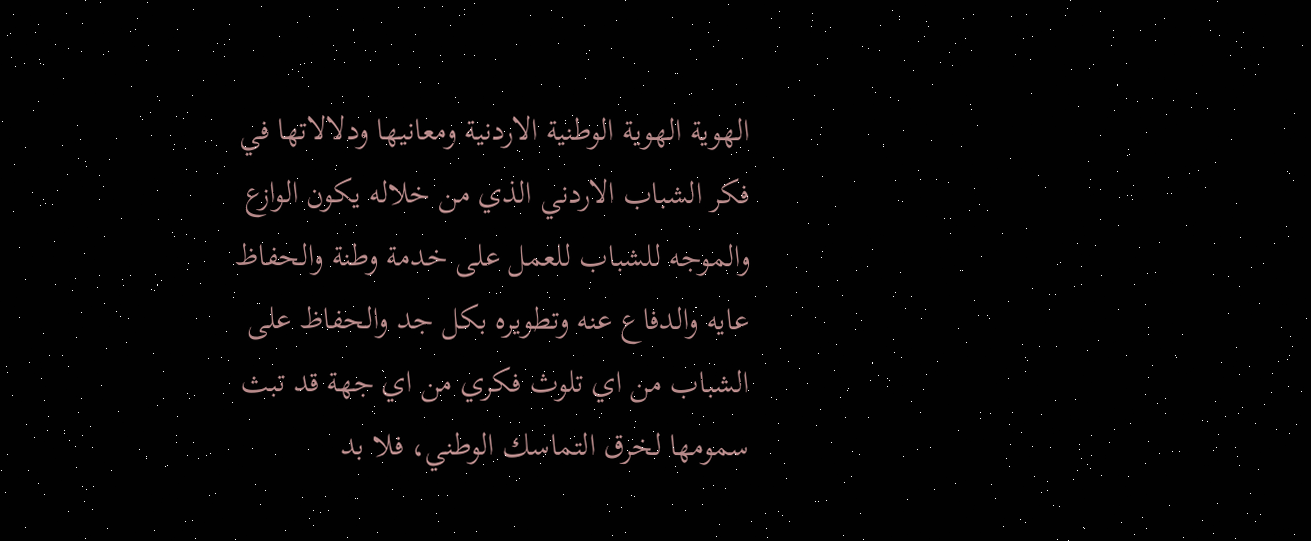الهوية الهوية الوطنية الاردنية ومعانيها ودلالاتها في فكر الشباب الاردني الذي من خلاله يكون الوازع والموجه للشباب للعمل على خدمة وطنة والحفاظ عايه والدفاع عنه وتطويره بكل جد والحفاظ على الشباب من اي تلوث فكري من اي جهة قد تبث سمومها لخرق التماسك الوطني، فلا بد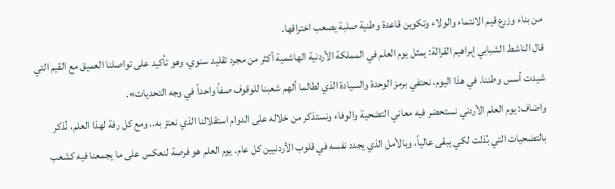من بناء وزرع قيم الانتماء والولاء وتكوين قاعدة وطنية صلبة يصعب اختراقها.
قال الناشط الشبابي إبراهيم القرالة: يمثل يوم العلم في المملكة الأردنية الهاشمية أكثر من مجرد تقليد سنوي، وهو تأكيد على تواصلنا العميق مع القيم التي شيدت أسس وطننا. في هذا اليوم، نحتفي برمز الوحدة والسيادة الذي لطالما ألهم شعبنا للوقوف صفاً واحداً في وجه التحديات».
واضاف: يوم العلم الأردني نستحضر فيه معاني التضحية والوفاء ونستذكر من خلاله على الدوام استقلالنا الذي نعتز به.. ومع كل رفة لهذا العلم، نُذكر بالتضحيات التي بُذلت لكي يبقى عالياً، وبالأمل الذي يجدد نفسه في قلوب الأردنيين كل عام. يوم العلم هو فرصة لنعكس على ما يجمعنا فيه كشعب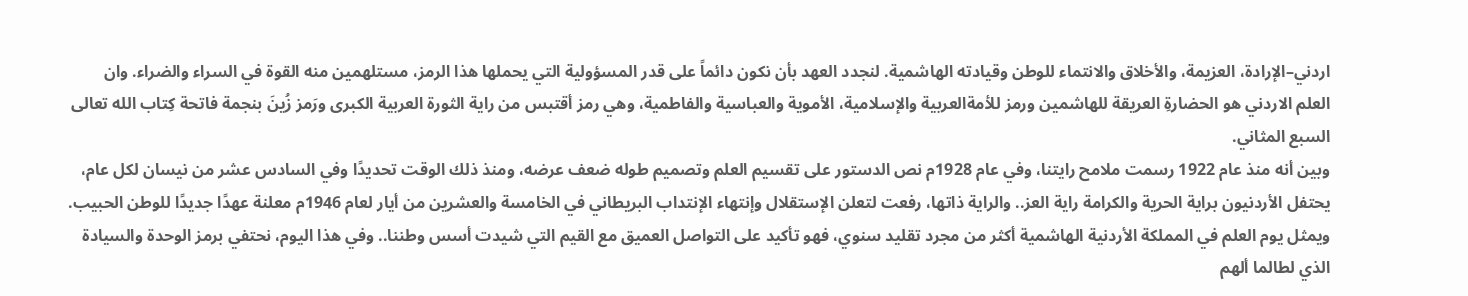اردني–الإرادة، العزيمة، والأخلاق والانتماء للوطن وقيادته الهاشمية. لنجدد العهد بأن نكون دائماً على قدر المسؤولية التي يحملها هذا الرمز، مستلهمين منه القوة في السراء والضراء. وان العلم الاردني هو الحضارةِ العريقة للهاشمين ورمز للأمةالعربية والإسلامية، الأموية والعباسية والفاطمية، وهي رمز أقتبس من راية الثورة العربية الكبرى ورَمز زُينَ بنجمة فاتحة كِتاب الله تعالى السبع المثاني.
وبين أنه منذ عام 1922 رسمت ملامح رايتنا، وفي عام 1928م نص الدستور على تقسيم العلم وتصميم طوله ضعف عرضه، ومنذ ذلك الوقت تحديدًا وفي السادس عشر من نيسان لكل عام، يحتفل الأردنيون براية الحرية والكرامة راية العز.. والراية ذاتها، رفعت لتعلن الإستقلال وإنتهاء الإنتداب البريطاني في الخامسة والعشرين من أيار لعام 1946م معلنة عهدًا جديدًا للوطن الحبيب.
ويمثل يوم العلم في المملكة الأردنية الهاشمية أكثر من مجرد تقليد سنوي، فهو تأكيد على التواصل العميق مع القيم التي شيدت أسس وطننا.. وفي هذا اليوم، نحتفي برمز الوحدة والسيادة الذي لطالما ألهم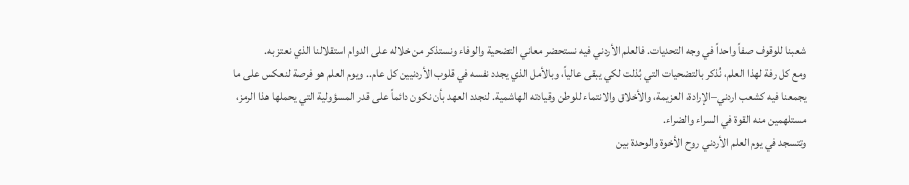شعبنا للوقوف صفاً واحداً في وجه التحديات. فالعلم الأردني فيه نستحضر معاني التضحية والوفاء ونستذكر من خلاله على الدوام استقلالنا الذي نعتز به.
ومع كل رفة لهذا العلم، نُذكر بالتضحيات التي بُذلت لكي يبقى عالياً، وبالأمل الذي يجدد نفسه في قلوب الأردنيين كل عام.. ويوم العلم هو فرصة لنعكس على ما يجمعنا فيه كشعب اردني–الإرادة، العزيمة، والأخلاق والانتماء للوطن وقيادته الهاشمية. لنجدد العهد بأن نكون دائماً على قدر المسؤولية التي يحملها هذا الرمز، مستلهمين منه القوة في السراء والضراء.
وتتسجد في يوم العلم الأردني روح الأخوة والوحدة بين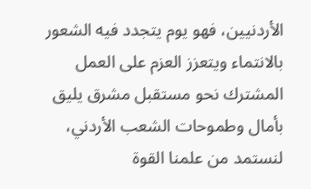الأردنيين، فهو يوم يتجدد فيه الشعور بالانتماء ويتعزز العزم على العمل المشترك نحو مستقبل مشرق يليق بأمال وطموحات الشعب الأردني، لنستمد من علمنا القوة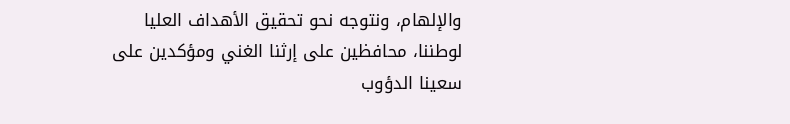والإلهام، ونتوجه نحو تحقيق الأهداف العليا لوطننا، محافظين على إرثنا الغني ومؤكدين على سعينا الدؤوب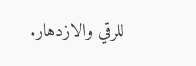للرقي والازدهار.